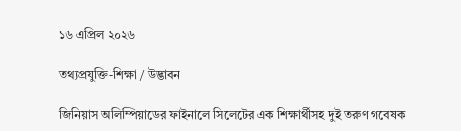১৬ এপ্রিল ২০২৬

তথ্যপ্রযুক্তি-শিক্ষা / উদ্ভাবন

জিনিয়াস অলিম্পিয়াডের ফাইনালে সিলেটের এক শিক্ষার্থীসহ দুই তরুণ গবেষক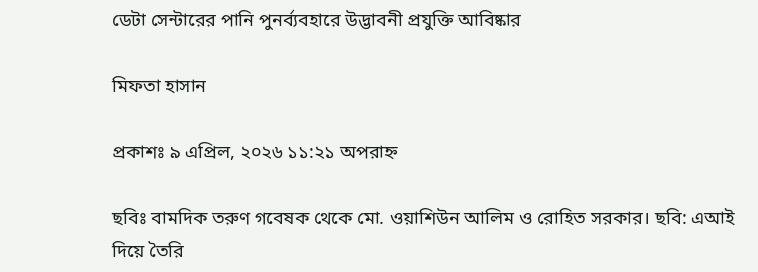ডেটা সেন্টারের পানি পুনর্ব্যবহারে উদ্ভাবনী প্রযুক্তি আবিষ্কার

মিফতা হাসান

প্রকাশঃ ৯ এপ্রিল, ২০২৬ ১১:২১ অপরাহ্ন

ছবিঃ বামদিক তরুণ গবেষক থেকে মো. ওয়াশিউন আলিম ও রোহিত সরকার। ছবি: এআই দিয়ে তৈরি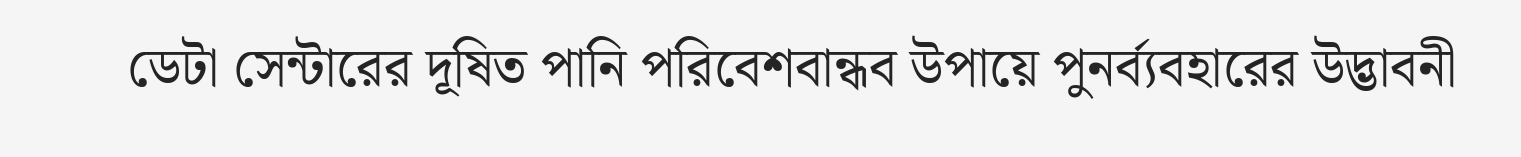ডেটা সেন্টারের দূষিত পানি পরিবেশবান্ধব উপায়ে পুনর্ব্যবহারের উদ্ভাবনী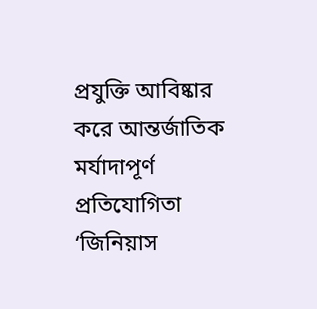প্রযুক্তি আবিষ্কার করে আন্তর্জাতিক মর্যাদাপূর্ণ প্রতিযোগিতা ‘জিনিয়াস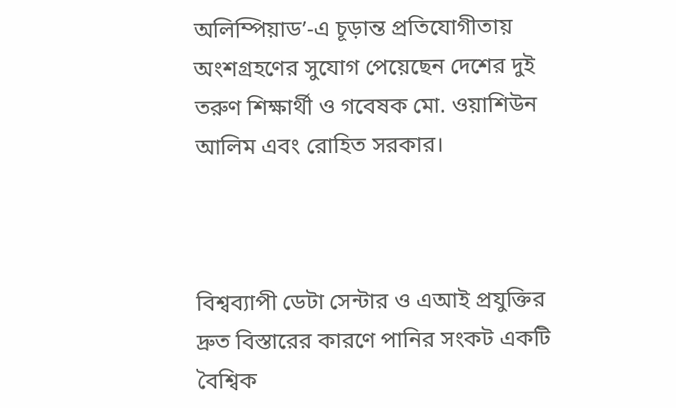অলিম্পিয়াড’-এ চূড়ান্ত প্রতিযোগীতায় অংশগ্রহণের সুযোগ পেয়েছেন দেশের দুই তরুণ শিক্ষার্থী ও গবেষক মো. ওয়াশিউন আলিম এবং রোহিত সরকার।



বিশ্বব্যাপী ডেটা সেন্টার ও এআই প্রযুক্তির দ্রুত বিস্তারের কারণে পানির সংকট একটি বৈশ্বিক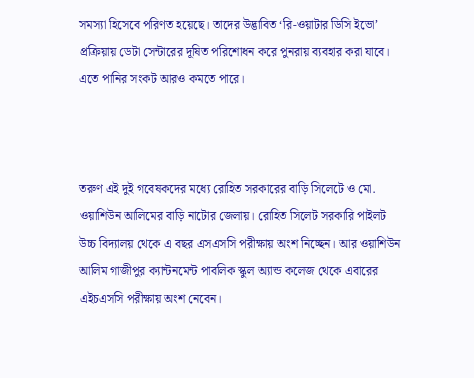সমস্যা হিসেবে পরিণত হয়েছে। তাদের উদ্ভাবিত ‘রি-ওয়াটার ডিসি ইভো’ প্রক্রিয়ায় ডেটা সেন্টারের দূষিত পরিশোধন করে পুনরায় ব্যবহার করা যাবে। এতে পানির সংকট আরও কমতে পারে।



তরুণ এই দুই গবেষকদের মধ্যে রোহিত সরকারের বাড়ি সিলেটে ও মো. ওয়াশিউন আলিমের বাড়ি নাটোর জেলায়। রোহিত সিলেট সরকারি পাইলট উচ্চ বিদ্যালয় থেকে এ বছর এসএসসি পরীক্ষায় অংশ নিচ্ছেন। আর ওয়াশিউন আলিম গাজীপুর ক্যান্টনমেন্ট পাবলিক স্কুল অ্যান্ড কলেজ থেকে এবারের এইচএসসি পরীক্ষায় অংশ নেবেন।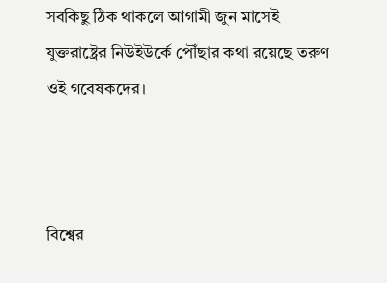সবকিছু ঠিক থাকলে আগামী জুন মাসেই যুক্তরাষ্ট্রের নিউইউর্কে পৌঁছার কথা রয়েছে তরুণ ওই গবেষকদের।



বিশ্বের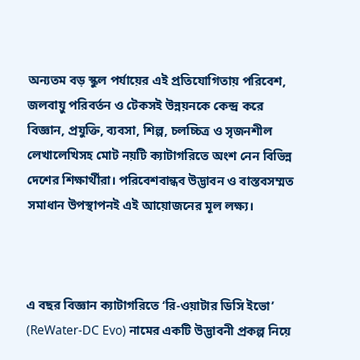অন্যতম বড় স্কুল পর্যায়ের এই প্রতিযোগিতায় পরিবেশ, জলবায়ু পরিবর্তন ও টেকসই উন্নয়নকে কেন্দ্র করে বিজ্ঞান, প্রযুক্তি, ব্যবসা, শিল্প, চলচ্চিত্র ও সৃজনশীল লেখালেখিসহ মোট নয়টি ক্যাটাগরিতে অংশ নেন বিভিন্ন দেশের শিক্ষার্থীরা। পরিবেশবান্ধব উদ্ভাবন ও বাস্তবসম্মত সমাধান উপস্থাপনই এই আয়োজনের মূল লক্ষ্য।



এ বছর বিজ্ঞান ক্যাটাগরিতে ‘রি-ওয়াটার ডিসি ইভো’ (ReWater-DC Evo) নামের একটি উদ্ভাবনী প্রকল্প নিয়ে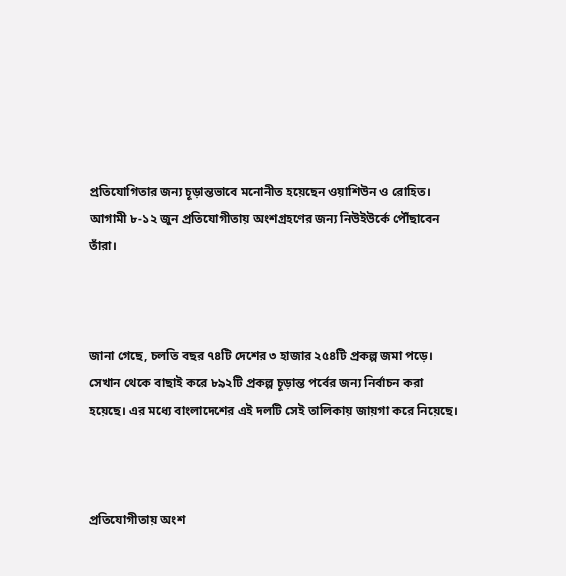প্রতিযোগিতার জন্য চূড়ান্তভাবে মনোনীত হয়েছেন ওয়াশিউন ও রোহিত। আগামী ৮-১২ জুন প্রতিযোগীতায় অংশগ্রহণের জন্য নিউইউর্কে পৌঁছাবেন তাঁরা।



জানা গেছে, চলতি বছর ৭৪টি দেশের ৩ হাজার ২৫৪টি প্রকল্প জমা পড়ে। সেখান থেকে বাছাই করে ৮৯২টি প্রকল্প চূড়ান্ত পর্বের জন্য নির্বাচন করা হয়েছে। এর মধ্যে বাংলাদেশের এই দলটি সেই তালিকায় জায়গা করে নিয়েছে।



প্রতিযোগীতায় অংশ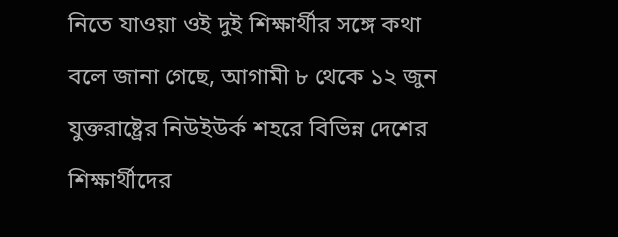নিতে যাওয়া ওই দুই শিক্ষার্থীর সঙ্গে কথা বলে জানা গেছে, আগামী ৮ থেকে ১২ জুন যুক্তরাষ্ট্রের নিউইউর্ক শহরে বিভিন্ন দেশের শিক্ষার্থীদের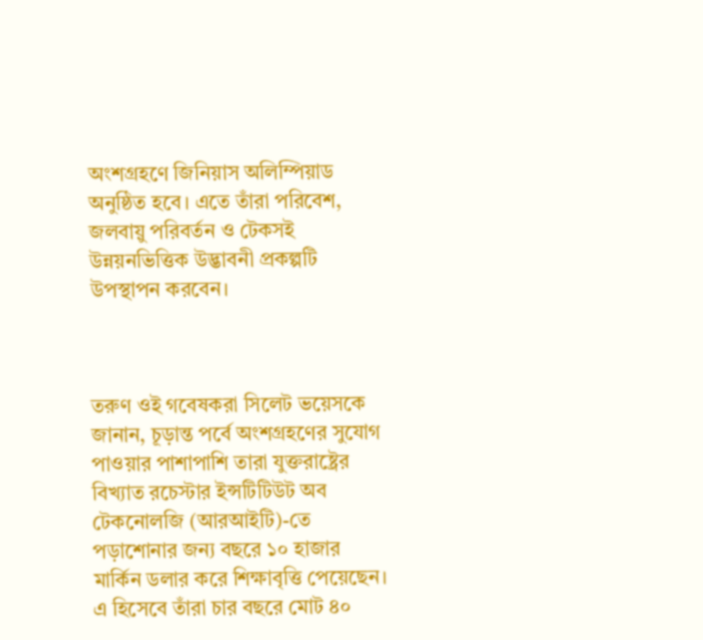অংশগ্রহণে জিনিয়াস অলিম্পিয়াড অনুষ্ঠিত হবে। এতে তাঁরা পরিবেশ, জলবায়ু পরিবর্তন ও টেকসই উন্নয়নভিত্তিক উদ্ভাবনী প্রকল্পটি উপস্থাপন করবেন।



তরুণ ওই গবেষকরা সিলেট ভয়েসকে জানান, চূড়ান্ত পর্বে অংশগ্রহণের সুযোগ পাওয়ার পাশাপাশি তারা যুক্তরাষ্ট্রের বিখ্যাত রচেস্টার ইন্সটিটিউট অব টেকনোলজি (আরআইটি)-তে পড়াশোনার জন্য বছরে ১০ হাজার মার্কিন ডলার করে শিক্ষাবৃত্তি পেয়েছেন। এ হিসেবে তাঁরা চার বছরে মোট ৪০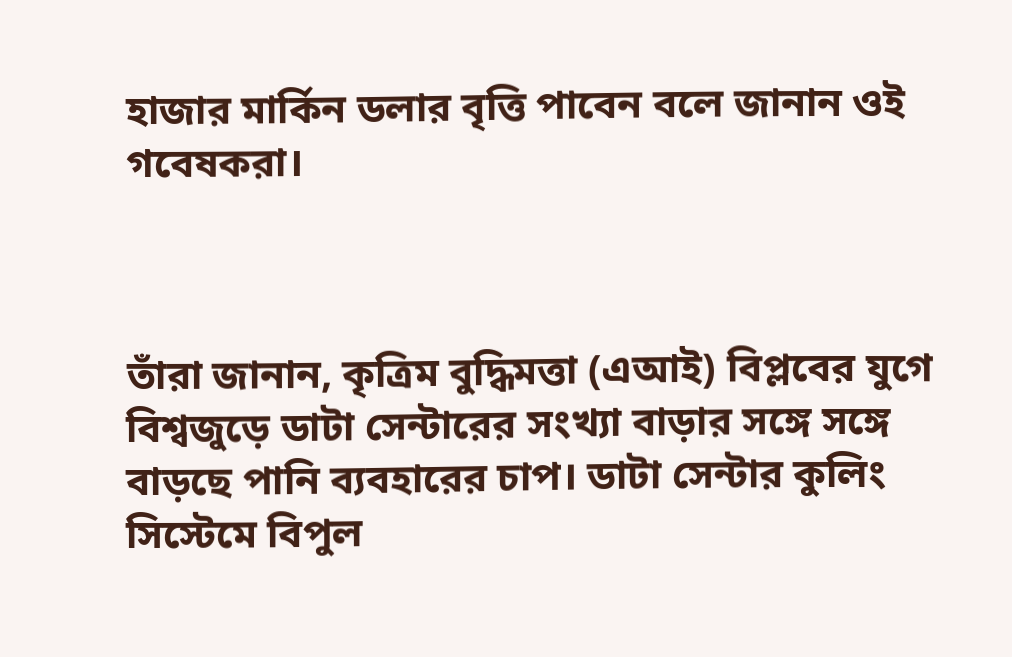হাজার মার্কিন ডলার বৃত্তি পাবেন বলে জানান ওই গবেষকরা।



তাঁরা জানান, কৃত্রিম বুদ্ধিমত্তা (এআই) বিপ্লবের যুগে বিশ্বজুড়ে ডাটা সেন্টারের সংখ্যা বাড়ার সঙ্গে সঙ্গে বাড়ছে পানি ব্যবহারের চাপ। ডাটা সেন্টার কুলিং সিস্টেমে বিপুল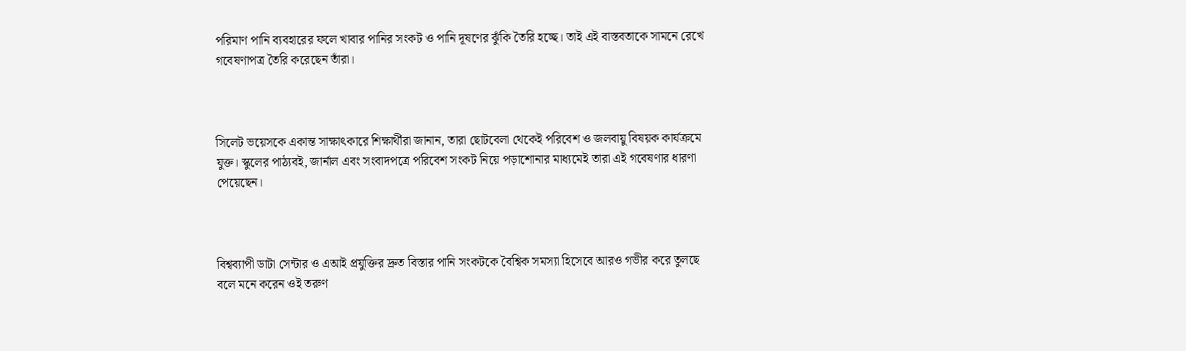পরিমাণ পানি ব্যবহারের ফলে খাবার পানির সংকট ও পানি দূষণের ঝুঁকি তৈরি হচ্ছে। তাই এই বাস্তবতাকে সামনে রেখে গবেষণাপত্র তৈরি করেছেন তাঁরা।



সিলেট ভয়েসকে একান্ত সাক্ষাৎকারে শিক্ষার্থীরা জানান, তারা ছোটবেলা থেকেই পরিবেশ ও জলবায়ু বিষয়ক কার্যক্রমে যুক্ত। স্কুলের পাঠ্যবই, জার্নাল এবং সংবাদপত্রে পরিবেশ সংকট নিয়ে পড়াশোনার মাধ্যমেই তারা এই গবেষণার ধারণা পেয়েছেন।



বিশ্বব্যাপী ডাটা সেন্টার ও এআই প্রযুক্তির দ্রুত বিস্তার পানি সংকটকে বৈশ্বিক সমস্যা হিসেবে আরও গভীর করে তুলছে বলে মনে করেন ওই তরুণ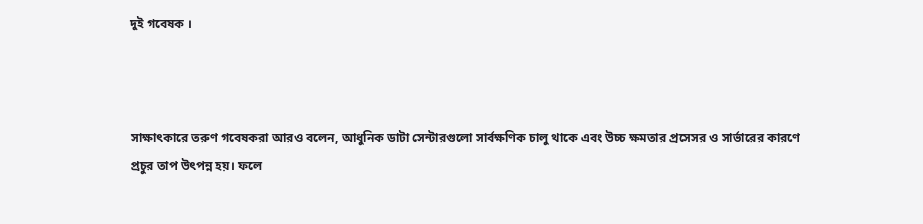দুই গবেষক ।



সাক্ষাৎকারে তরুণ গবেষকরা আরও বলেন, আধুনিক ডাটা সেন্টারগুলো সার্বক্ষণিক চালু থাকে এবং উচ্চ ক্ষমতার প্রসেসর ও সার্ভারের কারণে প্রচুর তাপ উৎপন্ন হয়। ফলে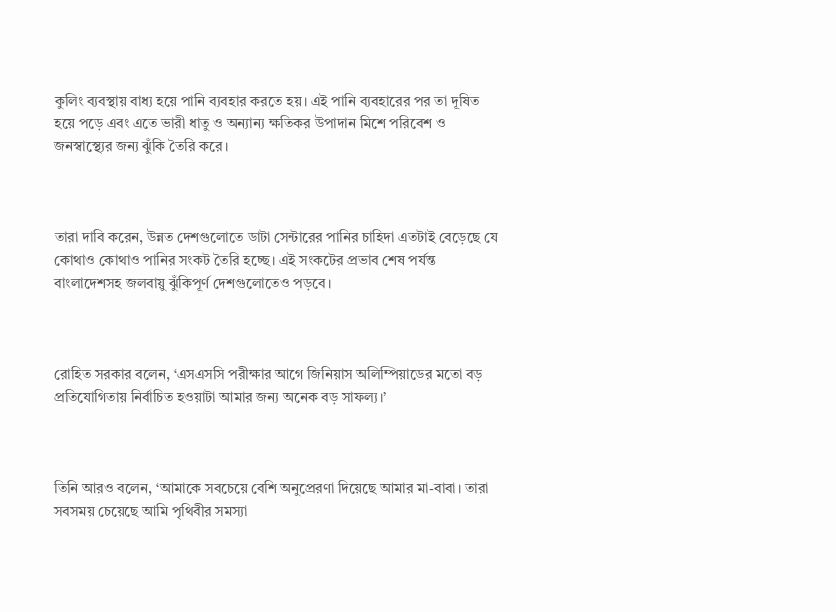কুলিং ব্যবস্থায় বাধ্য হয়ে পানি ব্যবহার করতে হয়। এই পানি ব্যবহারের পর তা দূষিত হয়ে পড়ে এবং এতে ভারী ধাতু ও অন্যান্য ক্ষতিকর উপাদান মিশে পরিবেশ ও জনস্বাস্থ্যের জন্য ঝুঁকি তৈরি করে।



তারা দাবি করেন, উন্নত দেশগুলোতে ডাটা সেন্টারের পানির চাহিদা এতটাই বেড়েছে যে কোথাও কোথাও পানির সংকট তৈরি হচ্ছে। এই সংকটের প্রভাব শেষ পর্যন্ত বাংলাদেশসহ জলবায়ু ঝুঁকিপূর্ণ দেশগুলোতেও পড়বে।



রোহিত সরকার বলেন, ‘এসএসসি পরীক্ষার আগে জিনিয়াস অলিম্পিয়াডের মতো বড় প্রতিযোগিতায় নির্বাচিত হওয়াটা আমার জন্য অনেক বড় সাফল্য।’



তিনি আরও বলেন, ‘আমাকে সবচেয়ে বেশি অনুপ্রেরণা দিয়েছে আমার মা-বাবা। তারা সবসময় চেয়েছে আমি পৃথিবীর সমস্যা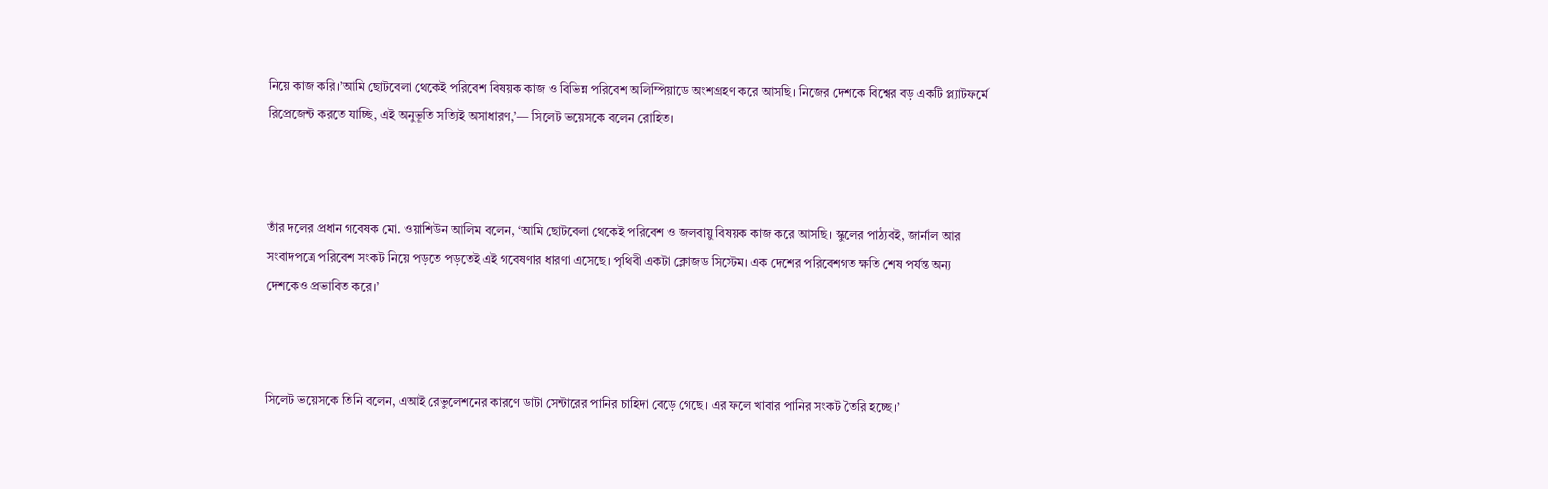নিয়ে কাজ করি।’আমি ছোটবেলা থেকেই পরিবেশ বিষয়ক কাজ ও বিভিন্ন পরিবেশ অলিম্পিয়াডে অংশগ্রহণ করে আসছি। নিজের দেশকে বিশ্বের বড় একটি প্ল্যাটফর্মে রিপ্রেজেন্ট করতে যাচ্ছি, এই অনুভূতি সত্যিই অসাধারণ,’— সিলেট ভয়েসকে বলেন রোহিত।



তাঁর দলের প্রধান গবেষক মো. ওয়াশিউন আলিম বলেন, ‘আমি ছোটবেলা থেকেই পরিবেশ ও জলবায়ু বিষয়ক কাজ করে আসছি। স্কুলের পাঠ্যবই, জার্নাল আর সংবাদপত্রে পরিবেশ সংকট নিয়ে পড়তে পড়তেই এই গবেষণার ধারণা এসেছে। পৃথিবী একটা ক্লোজড সিস্টেম। এক দেশের পরিবেশগত ক্ষতি শেষ পর্যন্ত অন্য দেশকেও প্রভাবিত করে।’



সিলেট ভয়েসকে তিনি বলেন, এআই রেভুলেশনের কারণে ডাটা সেন্টারের পানির চাহিদা বেড়ে গেছে। এর ফলে খাবার পানির সংকট তৈরি হচ্ছে।’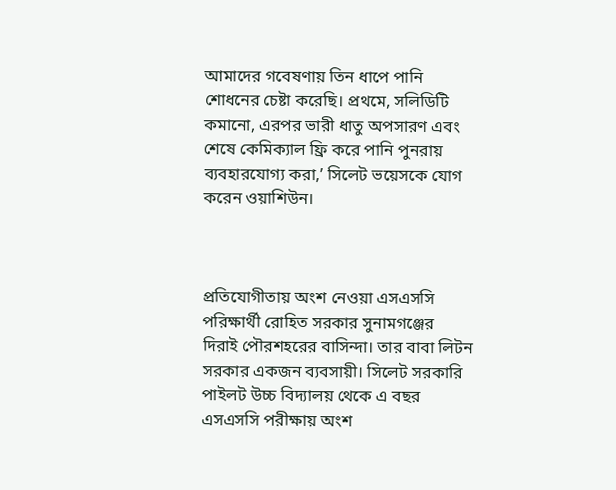আমাদের গবেষণায় তিন ধাপে পানি শোধনের চেষ্টা করেছি। প্রথমে, সলিডিটি কমানো, এরপর ভারী ধাতু অপসারণ এবং শেষে কেমিক্যাল ফ্রি করে পানি পুনরায় ব্যবহারযোগ্য করা,’ সিলেট ভয়েসকে যোগ করেন ওয়াশিউন।



প্রতিযোগীতায় অংশ নেওয়া এসএসসি পরিক্ষার্থী রোহিত সরকার সুনামগঞ্জের দিরাই পৌরশহরের বাসিন্দা। তার বাবা লিটন সরকার একজন ব্যবসায়ী। সিলেট সরকারি পাইলট উচ্চ বিদ্যালয় থেকে এ বছর এসএসসি পরীক্ষায় অংশ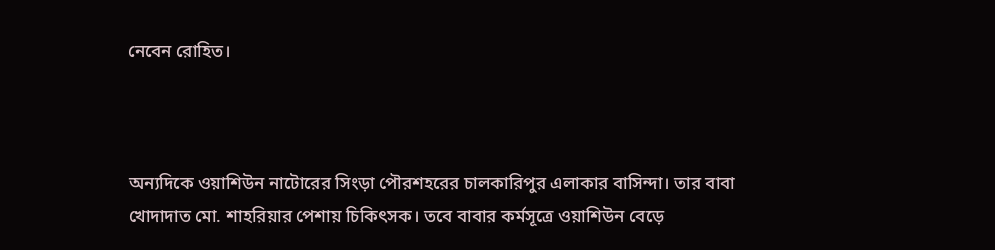নেবেন রোহিত।



অন্যদিকে ওয়াশিউন নাটোরের সিংড়া পৌরশহরের চালকারিপুর এলাকার বাসিন্দা। তার বাবা খোদাদাত মো. শাহরিয়ার পেশায় চিকিৎসক। তবে বাবার কর্মসূত্রে ওয়াশিউন বেড়ে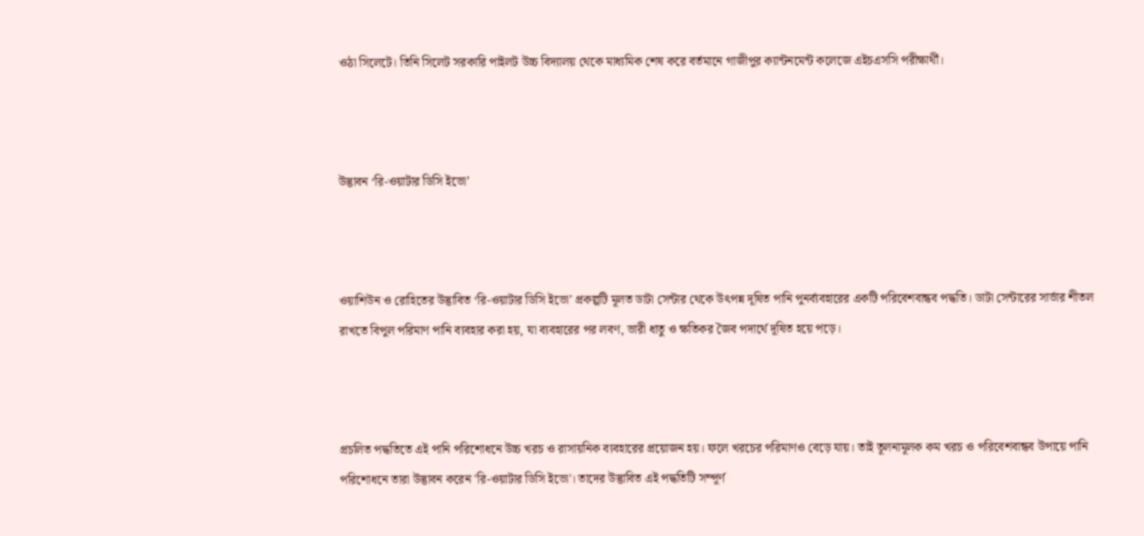ওঠা সিলেটে। তিনি সিলেট সরকারি পাইলট উচ্চ বিদ্যালয় থেকে মাধ্যমিক শেষ করে বর্তমানে গাজীপুর ক্যান্টনমেন্ট কলেজে এইচএসসি পরীক্ষার্থী।



উদ্ভাবন ‘রি-ওয়াটার ডিসি ইভো’



ওয়াশিউন ও রোহিতের উদ্ভাবিত ‘রি-ওয়াটার ডিসি ইভো’ প্রকল্পটি মূলত ডাটা সেন্টার থেকে উৎপন্ন দূষিত পানি পুনর্ব্যবহারের একটি পরিবেশবান্ধব পদ্ধতি। ডাটা সেন্টারের সার্ভার শীতল রাখতে বিপুল পরিমাণ পানি ব্যবহার করা হয়, যা ব্যবহারের পর লবণ, ভারী ধাতু ও ক্ষতিকর জৈব পদার্থে দূষিত হয়ে পড়ে।



প্রচলিত পদ্ধতিতে এই পানি পরিশোধনে উচ্চ খরচ ও রাসায়নিক ব্যবহারের প্রয়োজন হয়। ফলে খরচের পরিমাণও বেড়ে যায়। তাই তূলনামূলক কম খরচ ও পরিবেশবান্ধব উপায়ে পানি পরিশোধনে তারা উদ্ভাবন করেন 'রি-ওয়াটার ডিসি ইভো'। তাদের উদ্ভাবিত এই পদ্ধতিটি সম্পূর্ণ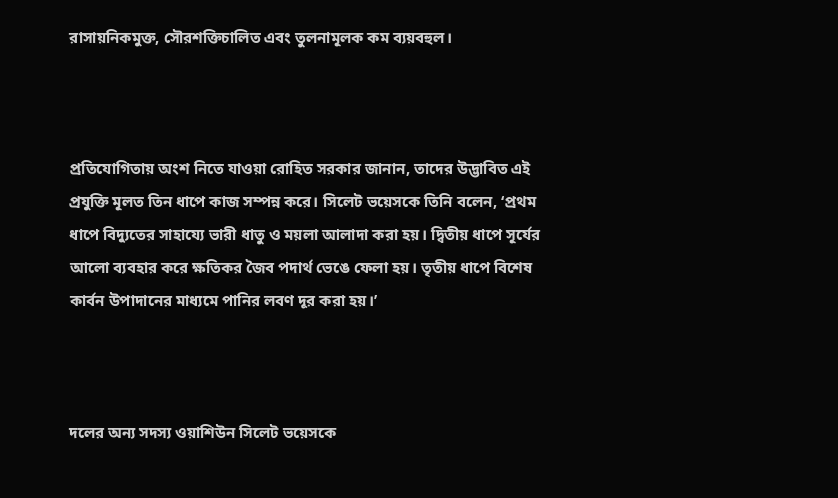রাসায়নিকমুক্ত, সৌরশক্তিচালিত এবং তুলনামূলক কম ব্যয়বহুল।



প্রতিযোগিতায় অংশ নিতে যাওয়া রোহিত সরকার জানান, তাদের উদ্ভাবিত এই প্রযুক্তি মূলত তিন ধাপে কাজ সম্পন্ন করে। সিলেট ভয়েসকে তিনি বলেন, ‘প্রথম ধাপে বিদ্যুতের সাহায্যে ভারী ধাতু ও ময়লা আলাদা করা হয়। দ্বিতীয় ধাপে সূর্যের আলো ব্যবহার করে ক্ষতিকর জৈব পদার্থ ভেঙে ফেলা হয়। তৃতীয় ধাপে বিশেষ কার্বন উপাদানের মাধ্যমে পানির লবণ দূর করা হয়।’



দলের অন্য সদস্য ওয়াশিউন সিলেট ভয়েসকে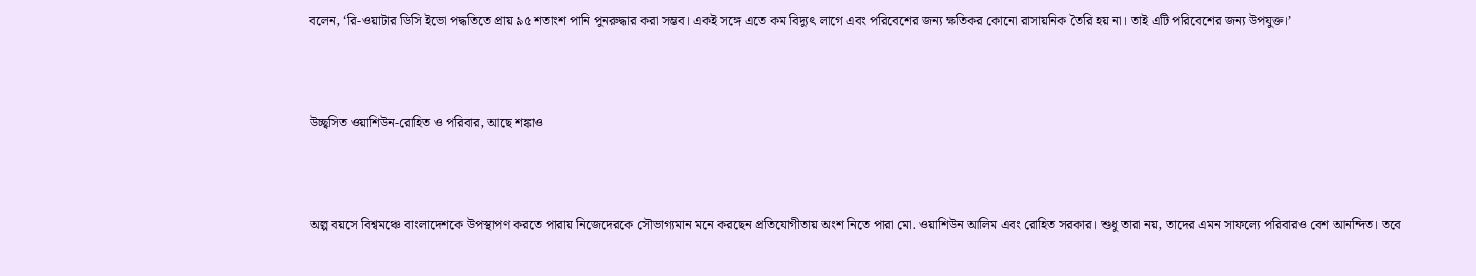বলেন, ‘রি-ওয়াটার ডিসি ইভো পদ্ধতিতে প্রায় ৯৫ শতাংশ পানি পুনরুদ্ধার করা সম্ভব। একই সঙ্গে এতে কম বিদ্যুৎ লাগে এবং পরিবেশের জন্য ক্ষতিকর কোনো রাসায়নিক তৈরি হয় না। তাই এটি পরিবেশের জন্য উপযুক্ত।’



উচ্ছ্বসিত ওয়াশিউন-রোহিত ও পরিবার, আছে শঙ্কাও



অল্প বয়সে বিশ্বমঞ্চে বাংলাদেশকে উপস্থাপণ করতে পারায় নিজেদেরকে সৌভাগ্যমান মনে করছেন প্রতিযোগীতায় অংশ নিতে পারা মো. ওয়াশিউন আলিম এবং রোহিত সরকার। শুধু তারা নয়, তাদের এমন সাফল্যে পরিবারও বেশ আনন্দিত। তবে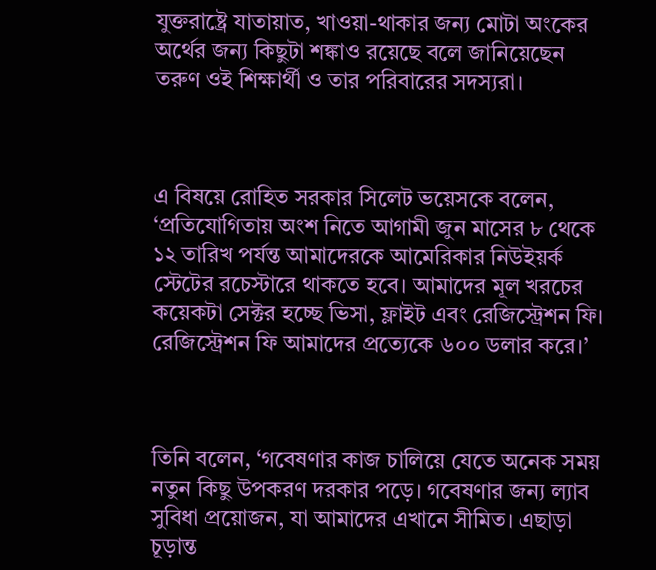যুক্তরাষ্ট্রে যাতায়াত, খাওয়া-থাকার জন্য মোটা অংকের অর্থের জন্য কিছুটা শঙ্কাও রয়েছে বলে জানিয়েছেন তরুণ ওই শিক্ষার্থী ও তার পরিবারের সদস্যরা।



এ বিষয়ে রোহিত সরকার সিলেট ভয়েসকে বলেন, ‘প্রতিযোগিতায় অংশ নিতে আগামী জুন মাসের ৮ থেকে ১২ তারিখ পর্যন্ত আমাদেরকে আমেরিকার নিউইয়র্ক স্টেটের রচেস্টারে থাকতে হবে। আমাদের মূল খরচের কয়েকটা সেক্টর হচ্ছে ভিসা, ফ্লাইট এবং রেজিস্ট্রেশন ফি। রেজিস্ট্রেশন ফি আমাদের প্রত্যেকে ৬০০ ডলার করে।’



তিনি বলেন, ‘গবেষণার কাজ চালিয়ে যেতে অনেক সময় নতুন কিছু উপকরণ দরকার পড়ে। গবেষণার জন্য ল্যাব সুবিধা প্রয়োজন, যা আমাদের এখানে সীমিত। এছাড়া চূড়ান্ত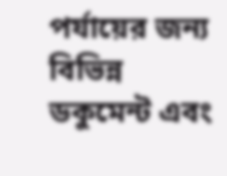পর্যায়ের জন্য বিভিন্ন ডকুমেন্ট এবং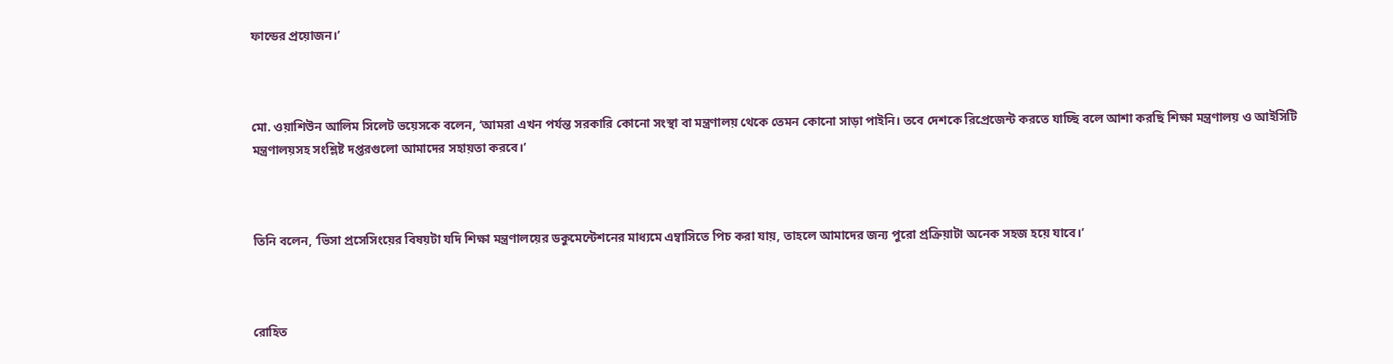ফান্ডের প্রয়োজন।’



মো. ওয়াশিউন আলিম সিলেট ভয়েসকে বলেন, ‘আমরা এখন পর্যন্ত সরকারি কোনো সংস্থা বা মন্ত্রণালয় থেকে তেমন কোনো সাড়া পাইনি। তবে দেশকে রিপ্রেজেন্ট করতে যাচ্ছি বলে আশা করছি শিক্ষা মন্ত্রণালয় ও আইসিটি মন্ত্রণালয়সহ সংশ্লিষ্ট দপ্তরগুলো আমাদের সহায়তা করবে।’



তিনি বলেন, ‘ভিসা প্রসেসিংয়ের বিষয়টা যদি শিক্ষা মন্ত্রণালয়ের ডকুমেন্টেশনের মাধ্যমে এম্বাসিতে পিচ করা যায়, তাহলে আমাদের জন্য পুরো প্রক্রিয়াটা অনেক সহজ হয়ে যাবে।’



রোহিত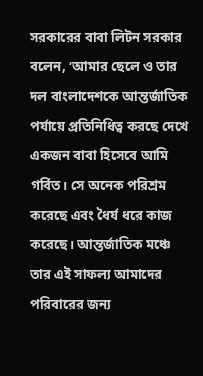সরকারের বাবা লিটন সরকার বলেন, ‘আমার ছেলে ও তার দল বাংলাদেশকে আন্তর্জাতিক পর্যায়ে প্রতিনিধিত্ব করছে দেখে একজন বাবা হিসেবে আমি গর্বিত। সে অনেক পরিশ্রম করেছে এবং ধৈর্য ধরে কাজ করেছে। আন্তর্জাতিক মঞ্চে তার এই সাফল্য আমাদের পরিবারের জন্য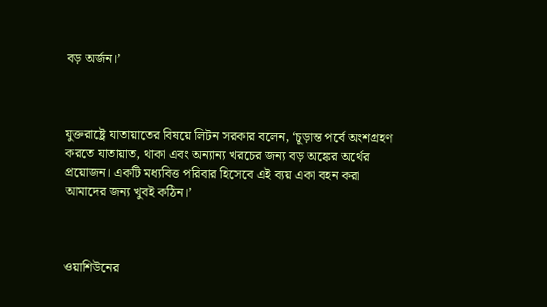বড় অর্জন।’



যুক্তরাষ্ট্রে যাতায়াতের বিষয়ে লিটন সরকার বলেন, ‘চূড়ান্ত পর্বে অংশগ্রহণ করতে যাতায়াত, থাকা এবং অন্যান্য খরচের জন্য বড় অঙ্কের অর্থের প্রয়োজন। একটি মধ্যবিত্ত পরিবার হিসেবে এই ব্যয় একা বহন করা আমাদের জন্য খুবই কঠিন।’



ওয়াশিউনের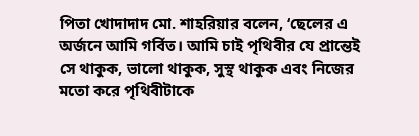পিতা খোদাদাদ মো. শাহরিয়ার বলেন, ‘ছেলের এ অর্জনে আমি গর্বিত। আমি চাই পৃথিবীর যে প্রান্তেই সে থাকুক, ভালো থাকুক, সুস্থ থাকুক এবং নিজের মতো করে পৃথিবীটাকে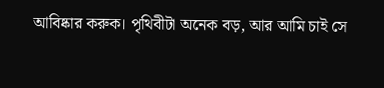আবিষ্কার করুক। পৃথিবীটা অনেক বড়, আর আমি চাই সে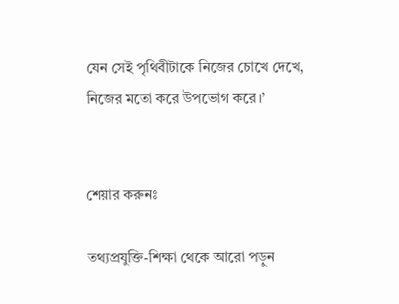যেন সেই পৃথিবীটাকে নিজের চোখে দেখে, নিজের মতো করে উপভোগ করে।’


শেয়ার করুনঃ

তথ্যপ্রযুক্তি-শিক্ষা থেকে আরো পড়ুন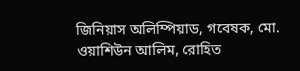জিনিয়াস অলিম্পিয়াড, গবেষক, মো. ওয়াশিউন আলিম, রোহিত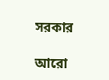সরকার

আরো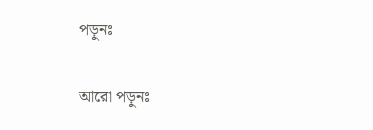পড়ুনঃ

আরো পড়ুনঃ